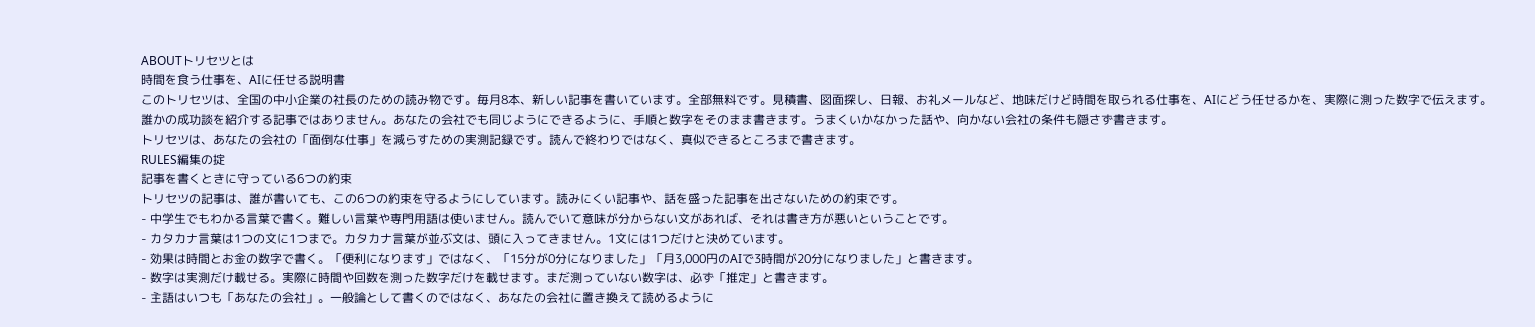ABOUTトリセツとは
時間を食う仕事を、AIに任せる説明書
このトリセツは、全国の中小企業の社長のための読み物です。毎月8本、新しい記事を書いています。全部無料です。見積書、図面探し、日報、お礼メールなど、地味だけど時間を取られる仕事を、AIにどう任せるかを、実際に測った数字で伝えます。
誰かの成功談を紹介する記事ではありません。あなたの会社でも同じようにできるように、手順と数字をそのまま書きます。うまくいかなかった話や、向かない会社の条件も隠さず書きます。
トリセツは、あなたの会社の「面倒な仕事」を減らすための実測記録です。読んで終わりではなく、真似できるところまで書きます。
RULES編集の掟
記事を書くときに守っている6つの約束
トリセツの記事は、誰が書いても、この6つの約束を守るようにしています。読みにくい記事や、話を盛った記事を出さないための約束です。
- 中学生でもわかる言葉で書く。難しい言葉や専門用語は使いません。読んでいて意味が分からない文があれば、それは書き方が悪いということです。
- カタカナ言葉は1つの文に1つまで。カタカナ言葉が並ぶ文は、頭に入ってきません。1文には1つだけと決めています。
- 効果は時間とお金の数字で書く。「便利になります」ではなく、「15分が0分になりました」「月3,000円のAIで3時間が20分になりました」と書きます。
- 数字は実測だけ載せる。実際に時間や回数を測った数字だけを載せます。まだ測っていない数字は、必ず「推定」と書きます。
- 主語はいつも「あなたの会社」。一般論として書くのではなく、あなたの会社に置き換えて読めるように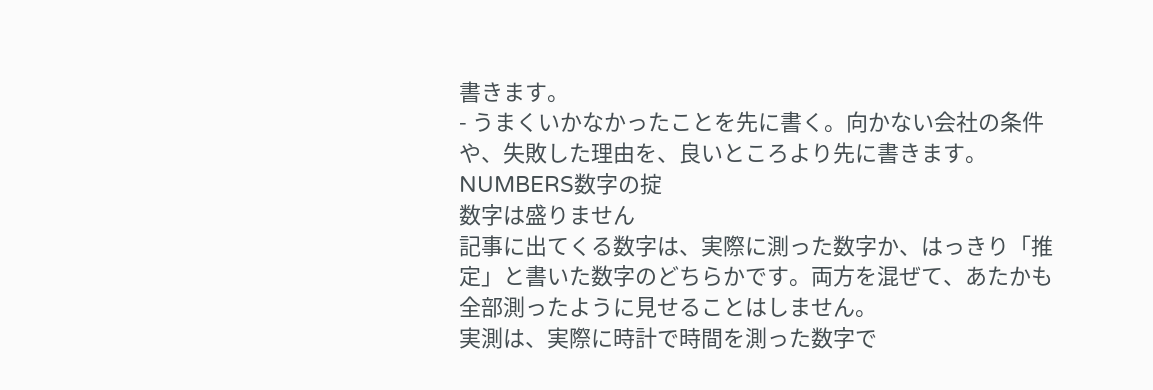書きます。
- うまくいかなかったことを先に書く。向かない会社の条件や、失敗した理由を、良いところより先に書きます。
NUMBERS数字の掟
数字は盛りません
記事に出てくる数字は、実際に測った数字か、はっきり「推定」と書いた数字のどちらかです。両方を混ぜて、あたかも全部測ったように見せることはしません。
実測は、実際に時計で時間を測った数字で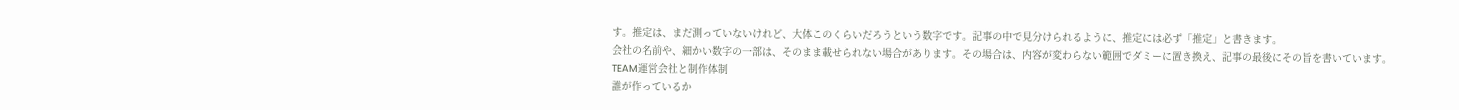す。推定は、まだ測っていないけれど、大体このくらいだろうという数字です。記事の中で見分けられるように、推定には必ず「推定」と書きます。
会社の名前や、細かい数字の一部は、そのまま載せられない場合があります。その場合は、内容が変わらない範囲でダミーに置き換え、記事の最後にその旨を書いています。
TEAM運営会社と制作体制
誰が作っているか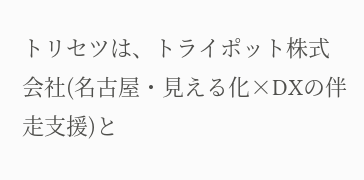トリセツは、トライポット株式会社(名古屋・見える化×DXの伴走支援)と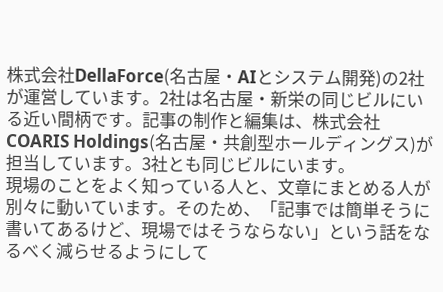株式会社DellaForce(名古屋・AIとシステム開発)の2社が運営しています。2社は名古屋・新栄の同じビルにいる近い間柄です。記事の制作と編集は、株式会社COARIS Holdings(名古屋・共創型ホールディングス)が担当しています。3社とも同じビルにいます。
現場のことをよく知っている人と、文章にまとめる人が別々に動いています。そのため、「記事では簡単そうに書いてあるけど、現場ではそうならない」という話をなるべく減らせるようにして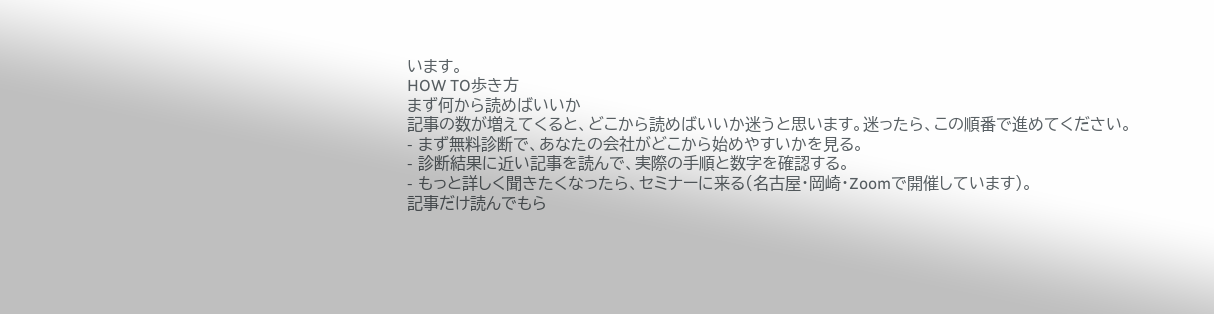います。
HOW TO歩き方
まず何から読めばいいか
記事の数が増えてくると、どこから読めばいいか迷うと思います。迷ったら、この順番で進めてください。
- まず無料診断で、あなたの会社がどこから始めやすいかを見る。
- 診断結果に近い記事を読んで、実際の手順と数字を確認する。
- もっと詳しく聞きたくなったら、セミナーに来る(名古屋・岡崎・Zoomで開催しています)。
記事だけ読んでもら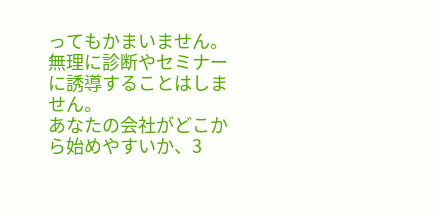ってもかまいません。無理に診断やセミナーに誘導することはしません。
あなたの会社がどこから始めやすいか、3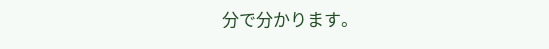分で分かります。